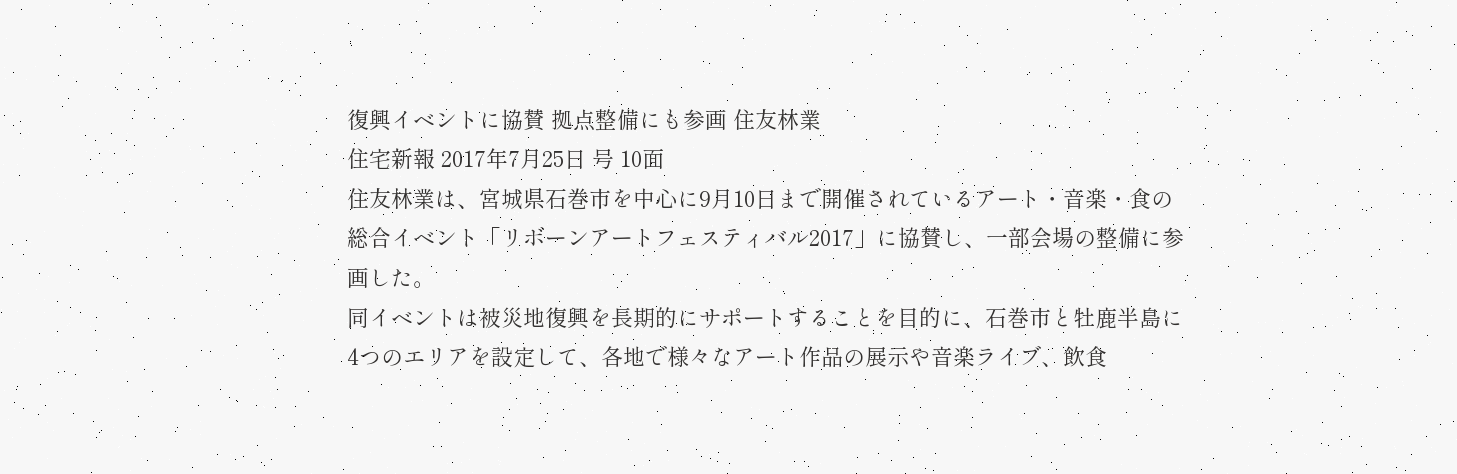復興イベントに協賛 拠点整備にも参画 住友林業
住宅新報 2017年7月25日 号 10面
住友林業は、宮城県石巻市を中心に9月10日まで開催されているアート・音楽・食の総合イベント「リボーンアートフェスティバル2017」に協賛し、一部会場の整備に参画した。
同イベントは被災地復興を長期的にサポートすることを目的に、石巻市と牡鹿半島に4つのエリアを設定して、各地で様々なアート作品の展示や音楽ライブ、飲食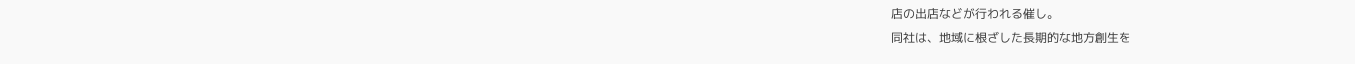店の出店などが行われる催し。
同社は、地域に根ざした長期的な地方創生を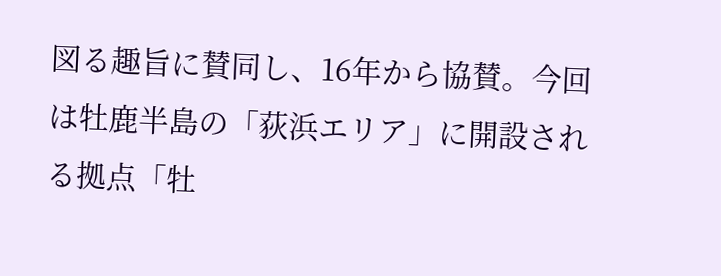図る趣旨に賛同し、16年から協賛。今回は牡鹿半島の「荻浜エリア」に開設される拠点「牡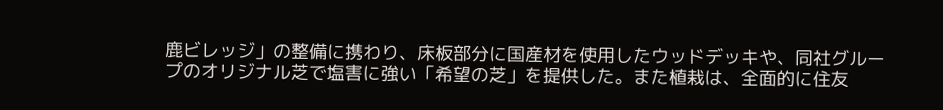鹿ビレッジ」の整備に携わり、床板部分に国産材を使用したウッドデッキや、同社グループのオリジナル芝で塩害に強い「希望の芝」を提供した。また植栽は、全面的に住友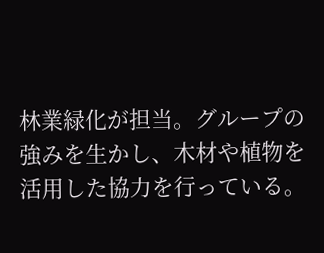林業緑化が担当。グループの強みを生かし、木材や植物を活用した協力を行っている。